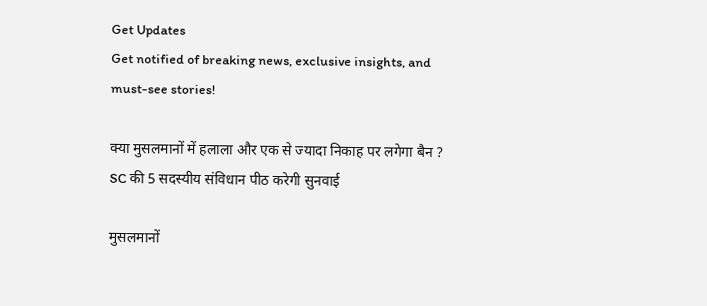Get Updates
Get notified of breaking news, exclusive insights, and must-see stories!

क्या मुसलमानों में हलाला और एक से ज्यादा निकाह पर लगेगा बैन ? SC की 5 सदस्यीय संविधान पीठ करेगी सुनवाई

मुसलमानों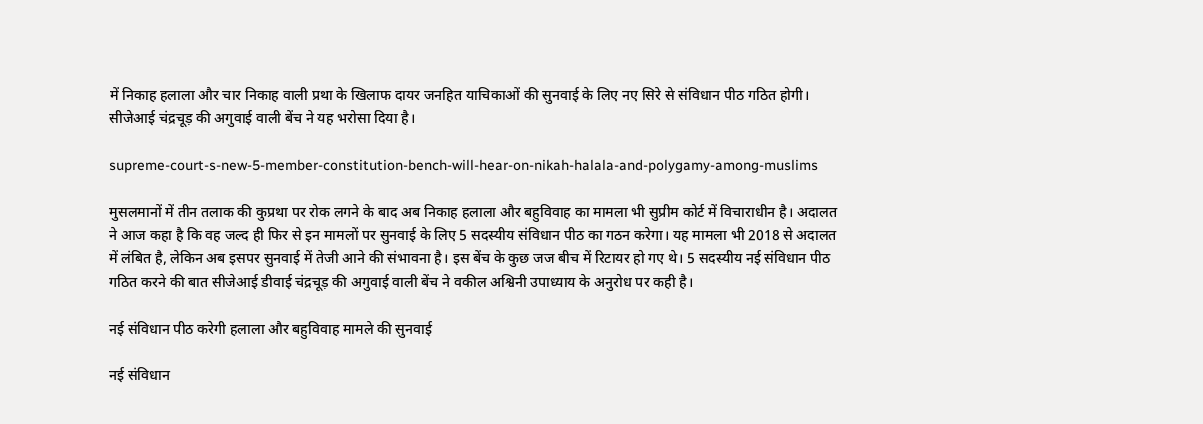में निकाह हलाला और चार निकाह वाली प्रथा के खिलाफ दायर जनहित याचिकाओं की सुनवाई के लिए नए सिरे से संविधान पीठ गठित होगी। सीजेआई चंद्रचूड़ की अगुवाई वाली बेंच ने यह भरोसा दिया है।

supreme-court-s-new-5-member-constitution-bench-will-hear-on-nikah-halala-and-polygamy-among-muslims

मुसलमानों में तीन तलाक की कुप्रथा पर रोक लगने के बाद अब निकाह हलाला और बहुविवाह का मामला भी सुप्रीम कोर्ट में विचाराधीन है। अदालत ने आज कहा है कि वह जल्द ही फिर से इन मामलों पर सुनवाई के लिए 5 सदस्यीय संविधान पीठ का गठन करेगा। यह मामला भी 2018 से अदालत में लंबित है, लेकिन अब इसपर सुनवाई में तेजी आने की संभावना है। इस बेंच के कुछ जज बीच में रिटायर हो गए थे। 5 सदस्यीय नई संविधान पीठ गठित करने की बात सीजेआई डीवाई चंद्रचूड़ की अगुवाई वाली बेंच ने वकील अश्विनी उपाध्याय के अनुरोध पर कही है।

नई संविधान पीठ करेगी हलाला और बहुविवाह मामले की सुनवाई

नई संविधान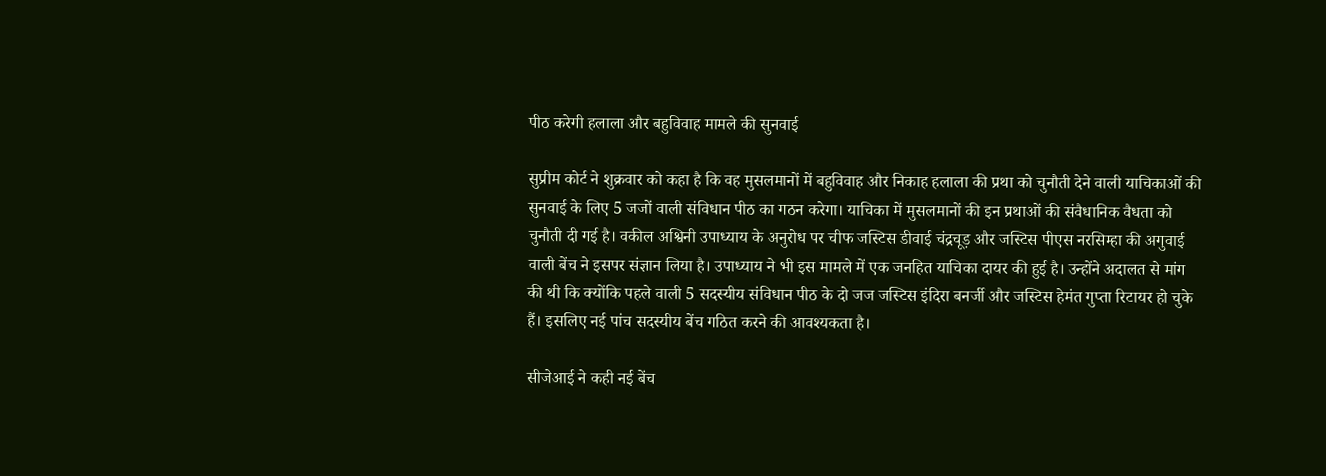पीठ करेगी हलाला और बहुविवाह मामले की सुनवाई

सुप्रीम कोर्ट ने शुक्रवार को कहा है कि वह मुसलमानों में बहुविवाह और निकाह हलाला की प्रथा को चुनौती देने वाली याचिकाओं की सुनवाई के लिए 5 जजों वाली संविधान पीठ का गठन करेगा। याचिका में मुसलमानों की इन प्रथाओं की संवैधानिक वैधता को चुनौती दी गई है। वकील अश्विनी उपाध्याय के अनुरोध पर चीफ जस्टिस डीवाई चंद्रचूड़ और जस्टिस पीएस नरसिम्हा की अगुवाई वाली बेंच ने इसपर संज्ञान लिया है। उपाध्याय ने भी इस मामले में एक जनहित याचिका दायर की हुई है। उन्होंने अदालत से मांग की थी कि क्योंकि पहले वाली 5 सदस्यीय संविधान पीठ के दो जज जस्टिस इंदिरा बनर्जी और जस्टिस हेमंत गुप्ता रिटायर हो चुके हैं। इसलिए नई पांच सदस्यीय बेंच गठित करने की आवश्यकता है।

सीजेआई ने कही नई बेंच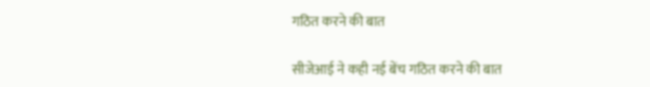गठित करने की बात

सीजेआई ने कही नई बेंच गठित करने की बात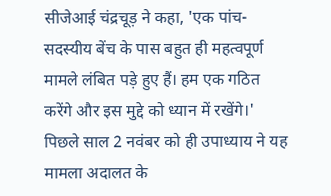सीजेआई चंद्रचूड़ ने कहा, 'एक पांच-सदस्यीय बेंच के पास बहुत ही महत्वपूर्ण मामले लंबित पड़े हुए हैं। हम एक गठित करेंगे और इस मुद्दे को ध्यान में रखेंगे।' पिछले साल 2 नवंबर को ही उपाध्याय ने यह मामला अदालत के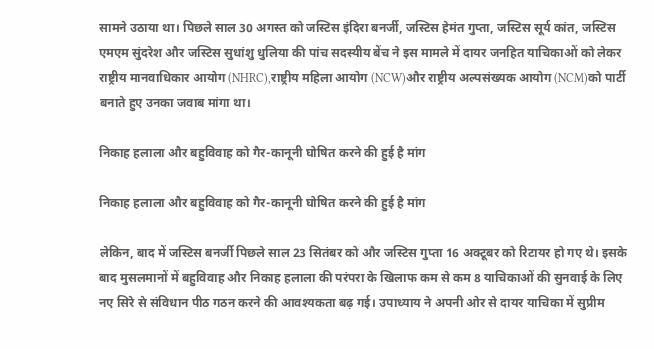सामने उठाया था। पिछले साल 30 अगस्त को जस्टिस इंदिरा बनर्जी, जस्टिस हेमंत गुप्ता, जस्टिस सूर्य कांत, जस्टिस एमएम सुंदरेश और जस्टिस सुधांशु धुलिया की पांच सदस्यीय बेंच ने इस मामले में दायर जनहित याचिकाओं को लेकर राष्ट्रीय मानवाधिकार आयोग (NHRC),राष्ट्रीय महिला आयोग (NCW)और राष्ट्रीय अल्पसंख्यक आयोग (NCM)को पार्टी बनाते हुए उनका जवाब मांगा था।

निकाह हलाला और बहुविवाह को गैर-कानूनी घोषित करने की हुई है मांग

निकाह हलाला और बहुविवाह को गैर-कानूनी घोषित करने की हुई है मांग

लेकिन, बाद में जस्टिस बनर्जी पिछले साल 23 सितंबर को और जस्टिस गुप्ता 16 अक्टूबर को रिटायर हो गए थे। इसके बाद मुसलमानों में बहुविवाह और निकाह हलाला की परंपरा के खिलाफ कम से कम 8 याचिकाओं की सुनवाई के लिए नए सिरे से संविधान पीठ गठन करने की आवश्यकता बढ़ गई। उपाध्याय ने अपनी ओर से दायर याचिका में सुप्रीम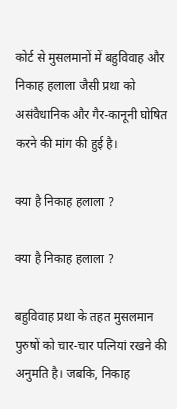कोर्ट से मुसलमानों में बहुविवाह और निकाह हलाला जैसी प्रथा को असंवैधानिक और गैर-कानूनी घोषित करने की मांग की हुई है।

क्या है निकाह हलाला ?

क्या है निकाह हलाला ?

बहुविवाह प्रथा के तहत मुसलमान पुरुषों को चार-चार पत्नियां रखने की अनुमति है। जबकि, निकाह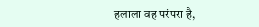हलाला वह परंपरा है,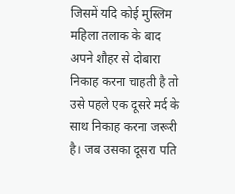जिसमें यदि कोई मुस्लिम महिला तलाक के बाद अपने शौहर से दोबारा निकाह करना चाहती है तो उसे पहले एक दूसरे मर्द के साथ निकाह करना जरूरी है। जब उसका दूसरा पति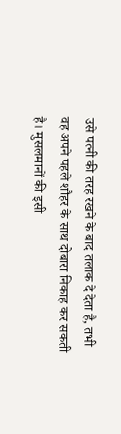उसे पत्नी की तरह रखने के बाद तलाक दे देता है, तभी वह अपने पहले शौहर के साथ दोबारा निकाह कर सकती है। मुसलमानों की इसी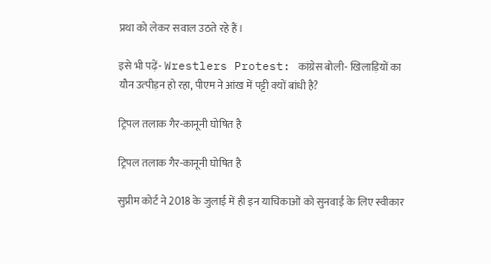प्रथा को लेकर सवाल उठते रहे हैं।

इसे भी पढ़ें- Wrestlers Protest: कांग्रेस बोली- खिलाड़ियों का यौन उत्‍पीड़न हो रहा, पीएम ने आंख में पट्टी क्यों बांधी है?

ट्रिपल तलाक गैर-कानूनी घोषित है

ट्रिपल तलाक गैर-कानूनी घोषित है

सुप्रीम कोर्ट ने 2018 के जुलाई में ही इन याचिकाओं को सुनवाई के लिए स्वीकार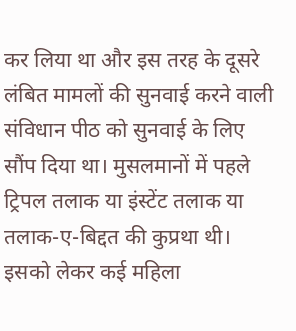कर लिया था और इस तरह के दूसरे लंबित मामलों की सुनवाई करने वाली संविधान पीठ को सुनवाई के लिए सौंप दिया था। मुसलमानों में पहले ट्रिपल तलाक या इंस्टेंट तलाक या तलाक-ए-बिद्दत की कुप्रथा थी। इसको लेकर कई महिला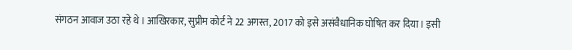संगठन आवाज उठा रहे थे। आखिरकार, सुप्रीम कोर्ट ने 22 अगस्त, 2017 को इसे असंवैधानिक घोषित कर दिया। इसी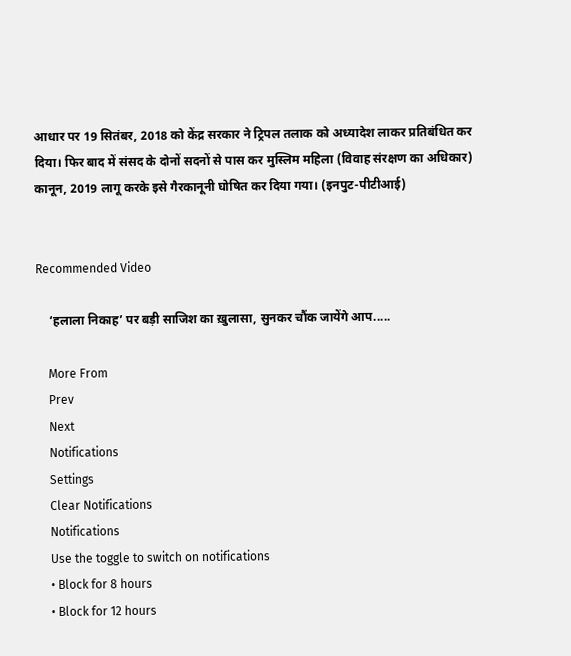आधार पर 19 सितंबर, 2018 को केंद्र सरकार ने ट्रिपल तलाक को अध्यादेश लाकर प्रतिबंधित कर दिया। फिर बाद में संसद के दोनों सदनों से पास कर मुस्लिम महिला (विवाह संरक्षण का अधिकार) कानून, 2019 लागू करके इसे गैरकानूनी घोषित कर दिया गया। (इनपुट-पीटीआई)


Recommended Video

    ‘हलाला निकाह’ पर बड़ी साजिश का ख़ुलासा, सुनकर चौंक जायेंगे आप.....

    More From
    Prev
    Next
    Notifications
    Settings
    Clear Notifications
    Notifications
    Use the toggle to switch on notifications
    • Block for 8 hours
    • Block for 12 hours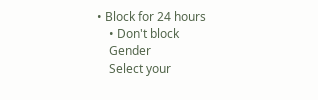• Block for 24 hours
    • Don't block
    Gender
    Select your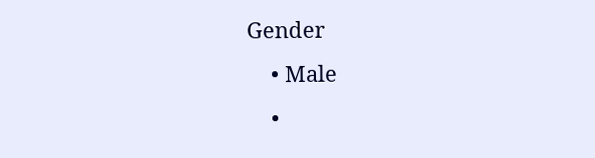Gender
    • Male
    •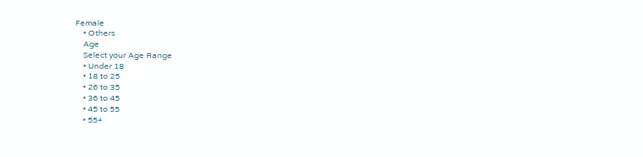Female
    • Others
    Age
    Select your Age Range
    • Under 18
    • 18 to 25
    • 26 to 35
    • 36 to 45
    • 45 to 55
    • 55+